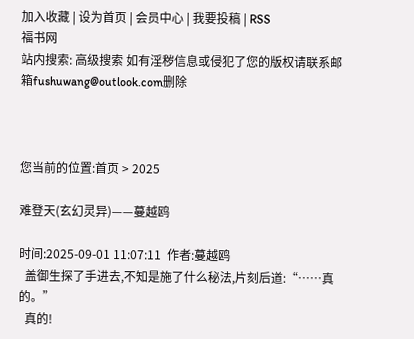加入收藏 | 设为首页 | 会员中心 | 我要投稿 | RSS
福书网
站内搜索: 高级搜索 如有淫秽信息或侵犯了您的版权请联系邮箱fushuwang@outlook.com删除



您当前的位置:首页 > 2025

难登天(玄幻灵异)——蔓越鸥

时间:2025-09-01 11:07:11  作者:蔓越鸥
  盖御生探了手进去,不知是施了什么秘法,片刻后道:“……真的。”
  真的!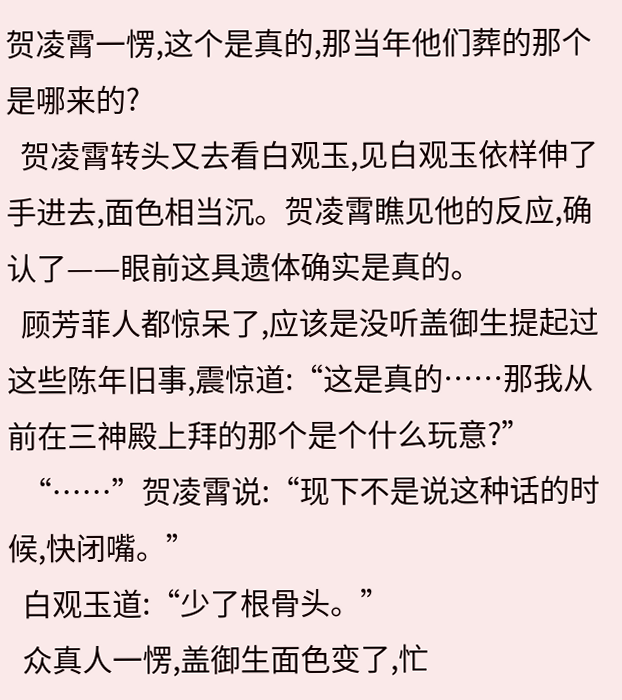贺凌霄一愣,这个是真的,那当年他们葬的那个是哪来的?
  贺凌霄转头又去看白观玉,见白观玉依样伸了手进去,面色相当沉。贺凌霄瞧见他的反应,确认了——眼前这具遗体确实是真的。
  顾芳菲人都惊呆了,应该是没听盖御生提起过这些陈年旧事,震惊道:“这是真的……那我从前在三神殿上拜的那个是个什么玩意?”
  “……”贺凌霄说:“现下不是说这种话的时候,快闭嘴。”
  白观玉道:“少了根骨头。”
  众真人一愣,盖御生面色变了,忙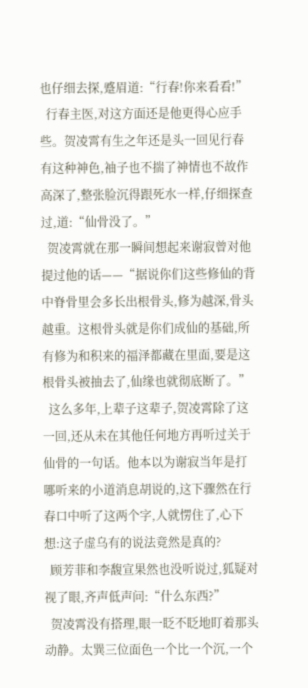也仔细去探,蹙眉道:“行春!你来看看!”
  行春主医,对这方面还是他更得心应手些。贺凌霄有生之年还是头一回见行春有这种神色,袖子也不揣了神情也不故作高深了,整张脸沉得跟死水一样,仔细探查过,道:“仙骨没了。”
  贺凌霄就在那一瞬间想起来谢寂曾对他提过他的话——“据说你们这些修仙的背中脊骨里会多长出根骨头,修为越深,骨头越重。这根骨头就是你们成仙的基础,所有修为和积来的福泽都藏在里面,要是这根骨头被抽去了,仙缘也就彻底断了。”
  这么多年,上辈子这辈子,贺凌霄除了这一回,还从未在其他任何地方再听过关于仙骨的一句话。他本以为谢寂当年是打哪听来的小道消息胡说的,这下骤然在行春口中听了这两个字,人就愣住了,心下想:这子虚乌有的说法竟然是真的?
  顾芳菲和李馥宣果然也没听说过,狐疑对视了眼,齐声低声问:“什么东西?”
  贺凌霄没有搭理,眼一眨不眨地盯着那头动静。太巽三位面色一个比一个沉,一个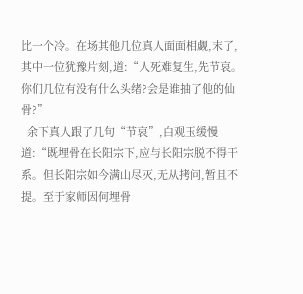比一个冷。在场其他几位真人面面相觑,末了,其中一位犹豫片刻,道:“人死难复生,先节哀。你们几位有没有什么头绪?会是谁抽了他的仙骨?”
  余下真人跟了几句“节哀”,白观玉缓慢道:“既埋骨在长阳宗下,应与长阳宗脱不得干系。但长阳宗如今满山尽灭,无从拷问,暂且不提。至于家师因何埋骨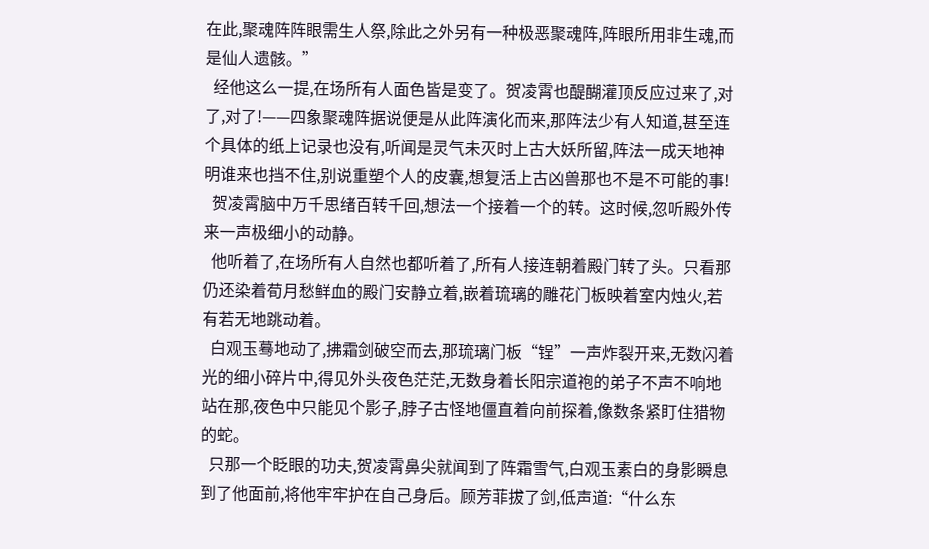在此,聚魂阵阵眼需生人祭,除此之外另有一种极恶聚魂阵,阵眼所用非生魂,而是仙人遗骸。”
  经他这么一提,在场所有人面色皆是变了。贺凌霄也醍醐灌顶反应过来了,对了,对了!——四象聚魂阵据说便是从此阵演化而来,那阵法少有人知道,甚至连个具体的纸上记录也没有,听闻是灵气未灭时上古大妖所留,阵法一成天地神明谁来也挡不住,别说重塑个人的皮囊,想复活上古凶兽那也不是不可能的事!
  贺凌霄脑中万千思绪百转千回,想法一个接着一个的转。这时候,忽听殿外传来一声极细小的动静。
  他听着了,在场所有人自然也都听着了,所有人接连朝着殿门转了头。只看那仍还染着荀月愁鲜血的殿门安静立着,嵌着琉璃的雕花门板映着室内烛火,若有若无地跳动着。
  白观玉蓦地动了,拂霜剑破空而去,那琉璃门板“锃”一声炸裂开来,无数闪着光的细小碎片中,得见外头夜色茫茫,无数身着长阳宗道袍的弟子不声不响地站在那,夜色中只能见个影子,脖子古怪地僵直着向前探着,像数条紧盯住猎物的蛇。
  只那一个眨眼的功夫,贺凌霄鼻尖就闻到了阵霜雪气,白观玉素白的身影瞬息到了他面前,将他牢牢护在自己身后。顾芳菲拔了剑,低声道:“什么东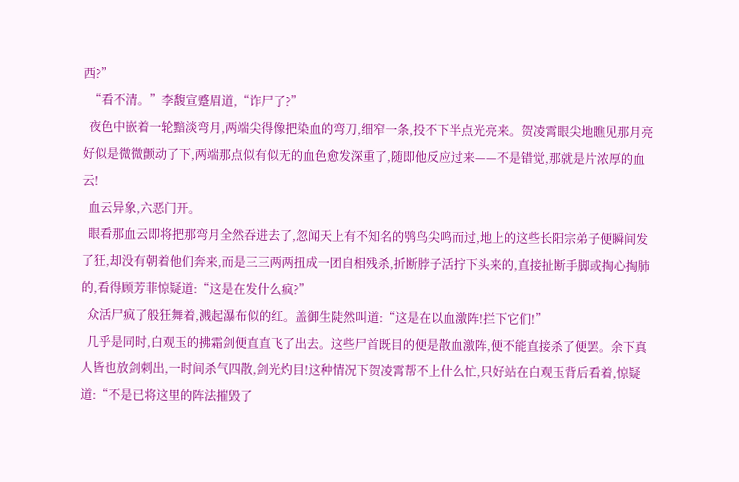西?”
  “看不清。”李馥宣蹙眉道,“诈尸了?”
  夜色中嵌着一轮黯淡弯月,两端尖得像把染血的弯刀,细窄一条,投不下半点光亮来。贺凌霄眼尖地瞧见那月亮好似是微微颤动了下,两端那点似有似无的血色愈发深重了,随即他反应过来——不是错觉,那就是片浓厚的血云!
  血云异象,六恶门开。
  眼看那血云即将把那弯月全然吞进去了,忽闻天上有不知名的鸮鸟尖鸣而过,地上的这些长阳宗弟子便瞬间发了狂,却没有朝着他们奔来,而是三三两两扭成一团自相残杀,折断脖子活拧下头来的,直接扯断手脚或掏心掏肺的,看得顾芳菲惊疑道:“这是在发什么疯?”
  众活尸疯了般狂舞着,溅起瀑布似的红。盖御生陡然叫道:“这是在以血激阵!拦下它们!”
  几乎是同时,白观玉的拂霜剑便直直飞了出去。这些尸首既目的便是散血激阵,便不能直接杀了便罢。余下真人皆也放剑刺出,一时间杀气四散,剑光灼目!这种情况下贺凌霄帮不上什么忙,只好站在白观玉背后看着,惊疑道:“不是已将这里的阵法摧毁了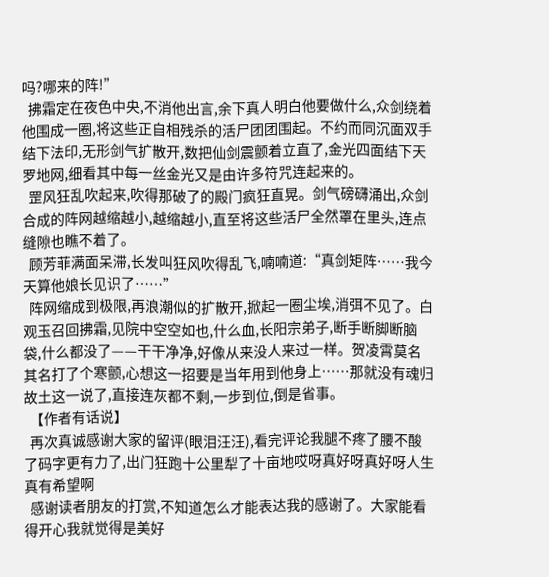吗?哪来的阵!”
  拂霜定在夜色中央,不消他出言,余下真人明白他要做什么,众剑绕着他围成一圈,将这些正自相残杀的活尸团团围起。不约而同沉面双手结下法印,无形剑气扩散开,数把仙剑震颤着立直了,金光四面结下天罗地网,细看其中每一丝金光又是由许多符咒连起来的。
  罡风狂乱吹起来,吹得那破了的殿门疯狂直晃。剑气磅礴涌出,众剑合成的阵网越缩越小,越缩越小,直至将这些活尸全然罩在里头,连点缝隙也瞧不着了。
  顾芳菲满面呆滞,长发叫狂风吹得乱飞,喃喃道:“真剑矩阵……我今天算他娘长见识了……”
  阵网缩成到极限,再浪潮似的扩散开,掀起一圈尘埃,消弭不见了。白观玉召回拂霜,见院中空空如也,什么血,长阳宗弟子,断手断脚断脑袋,什么都没了——干干净净,好像从来没人来过一样。贺凌霄莫名其名打了个寒颤,心想这一招要是当年用到他身上……那就没有魂归故土这一说了,直接连灰都不剩,一步到位,倒是省事。
  【作者有话说】
  再次真诚感谢大家的留评(眼泪汪汪),看完评论我腿不疼了腰不酸了码字更有力了,出门狂跑十公里犁了十亩地哎呀真好呀真好呀人生真有希望啊
  感谢读者朋友的打赏,不知道怎么才能表达我的感谢了。大家能看得开心我就觉得是美好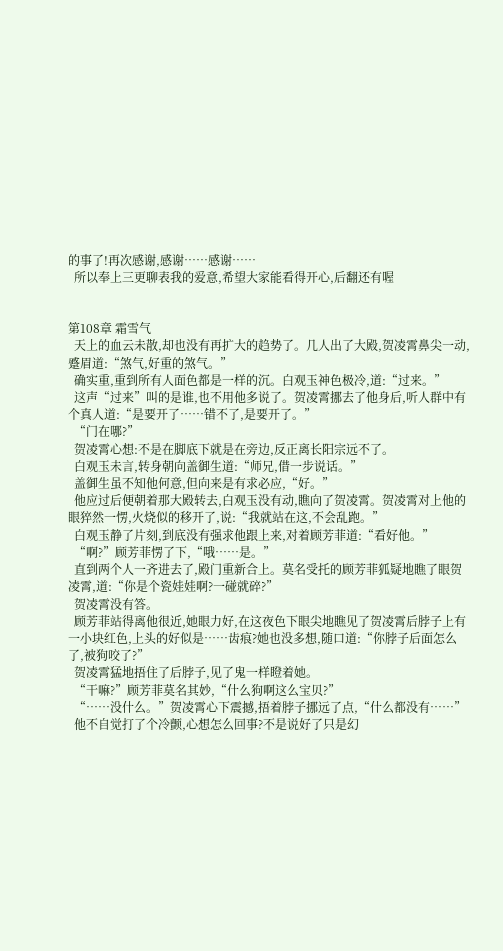的事了!再次感谢,感谢……感谢……
  所以奉上三更聊表我的爱意,希望大家能看得开心,后翻还有喔


第108章 霜雪气
  天上的血云未散,却也没有再扩大的趋势了。几人出了大殿,贺凌霄鼻尖一动,蹙眉道:“煞气,好重的煞气。”
  确实重,重到所有人面色都是一样的沉。白观玉神色极冷,道:“过来。”
  这声“过来”叫的是谁,也不用他多说了。贺凌霄挪去了他身后,听人群中有个真人道:“是要开了……错不了,是要开了。”
  “门在哪?”
  贺凌霄心想:不是在脚底下就是在旁边,反正离长阳宗远不了。
  白观玉未言,转身朝向盖御生道:“师兄,借一步说话。”
  盖御生虽不知他何意,但向来是有求必应,“好。”
  他应过后便朝着那大殿转去,白观玉没有动,瞧向了贺凌霄。贺凌霄对上他的眼猝然一愣,火烧似的移开了,说:“我就站在这,不会乱跑。”
  白观玉静了片刻,到底没有强求他跟上来,对着顾芳菲道:“看好他。”
  “啊?”顾芳菲愣了下,“哦……是。”
  直到两个人一齐进去了,殿门重新合上。莫名受托的顾芳菲狐疑地瞧了眼贺凌霄,道:“你是个瓷娃娃啊?一碰就碎?”
  贺凌霄没有答。
  顾芳菲站得离他很近,她眼力好,在这夜色下眼尖地瞧见了贺凌霄后脖子上有一小块红色,上头的好似是……齿痕?她也没多想,随口道:“你脖子后面怎么了,被狗咬了?”
  贺凌霄猛地捂住了后脖子,见了鬼一样瞪着她。
  “干嘛?”顾芳菲莫名其妙,“什么狗啊这么宝贝?”
  “……没什么。”贺凌霄心下震撼,捂着脖子挪远了点,“什么都没有……”
  他不自觉打了个冷颤,心想怎么回事?不是说好了只是幻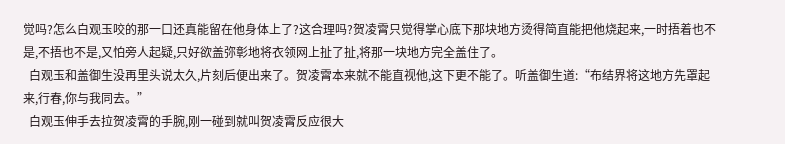觉吗?怎么白观玉咬的那一口还真能留在他身体上了?这合理吗?贺凌霄只觉得掌心底下那块地方烫得简直能把他烧起来,一时捂着也不是,不捂也不是,又怕旁人起疑,只好欲盖弥彰地将衣领网上扯了扯,将那一块地方完全盖住了。
  白观玉和盖御生没再里头说太久,片刻后便出来了。贺凌霄本来就不能直视他,这下更不能了。听盖御生道:“布结界将这地方先罩起来,行春,你与我同去。”
  白观玉伸手去拉贺凌霄的手腕,刚一碰到就叫贺凌霄反应很大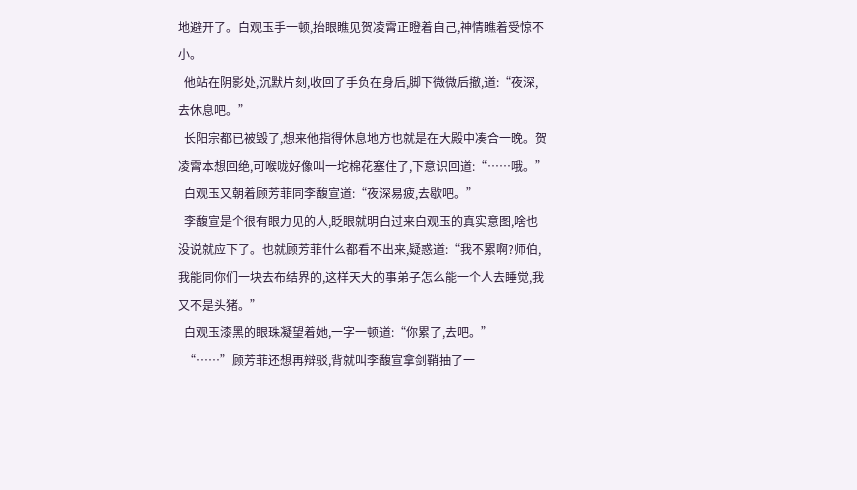地避开了。白观玉手一顿,抬眼瞧见贺凌霄正瞪着自己,神情瞧着受惊不小。
  他站在阴影处,沉默片刻,收回了手负在身后,脚下微微后撤,道:“夜深,去休息吧。”
  长阳宗都已被毁了,想来他指得休息地方也就是在大殿中凑合一晚。贺凌霄本想回绝,可喉咙好像叫一坨棉花塞住了,下意识回道:“……哦。”
  白观玉又朝着顾芳菲同李馥宣道:“夜深易疲,去歇吧。”
  李馥宣是个很有眼力见的人,眨眼就明白过来白观玉的真实意图,啥也没说就应下了。也就顾芳菲什么都看不出来,疑惑道:“我不累啊?师伯,我能同你们一块去布结界的,这样天大的事弟子怎么能一个人去睡觉,我又不是头猪。”
  白观玉漆黑的眼珠凝望着她,一字一顿道:“你累了,去吧。”
  “……”顾芳菲还想再辩驳,背就叫李馥宣拿剑鞘抽了一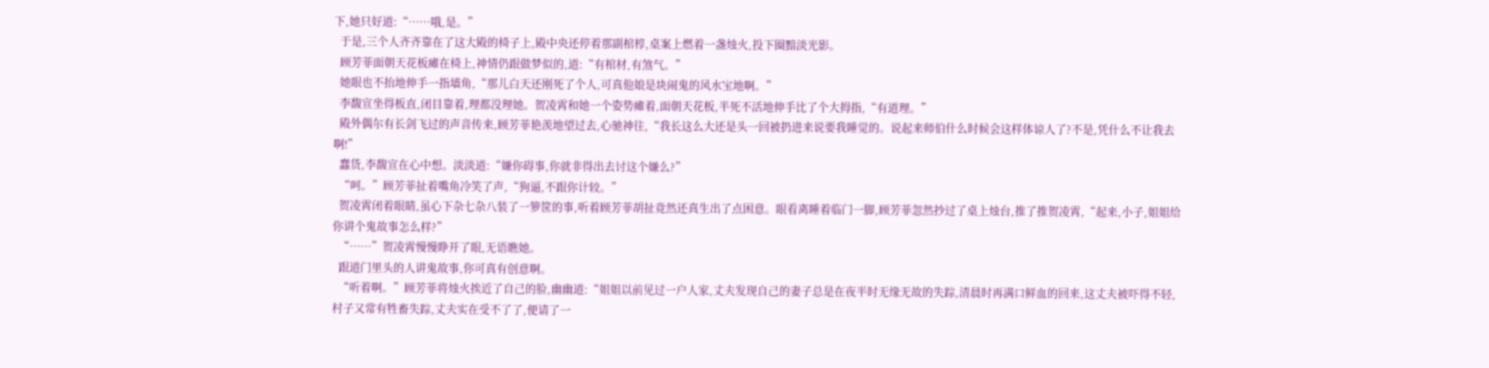下,她只好道:“……哦,是。”
  于是,三个人齐齐靠在了这大殿的椅子上,殿中央还停着那副棺椁,桌案上燃着一盏烛火,投下圈黯淡光影。
  顾芳菲面朝天花板瘫在椅上,神情仍跟做梦似的,道:“有棺材,有煞气。”
  她眼也不抬地伸手一指墙角,“那儿白天还刚死了个人,可真他娘是块闹鬼的风水宝地啊。”
  李馥宣坐得板直,闭目靠着,理都没理她。贺凌霄和她一个姿势瘫着,面朝天花板,半死不活地伸手比了个大拇指,“有道理。”
  殿外偶尔有长剑飞过的声音传来,顾芳菲艳羡地望过去,心驰神往,“我长这么大还是头一回被扔进来说要我睡觉的。说起来师伯什么时候会这样体谅人了?不是,凭什么不让我去啊!”
  蠢货,李馥宣在心中想。淡淡道:“嫌你碍事,你就非得出去讨这个嫌么?”
  “呵。”顾芳菲扯着嘴角冷笑了声,“狗逼,不跟你计较。”
  贺凌霄闭着眼睛,虽心下杂七杂八装了一箩筐的事,听着顾芳菲胡扯竟然还真生出了点困意。眼看离睡着临门一脚,顾芳菲忽然抄过了桌上烛台,推了推贺凌霄,“起来,小子,姐姐给你讲个鬼故事怎么样?”
  “……”贺凌霄慢慢睁开了眼,无语瞧她。
  跟道门里头的人讲鬼故事,你可真有创意啊。
  “听着啊。”顾芳菲将烛火挨近了自己的脸,幽幽道:“姐姐以前见过一户人家,丈夫发现自己的妻子总是在夜半时无缘无故的失踪,清晨时再满口鲜血的回来,这丈夫被吓得不轻,村子又常有牲畜失踪,丈夫实在受不了了,便请了一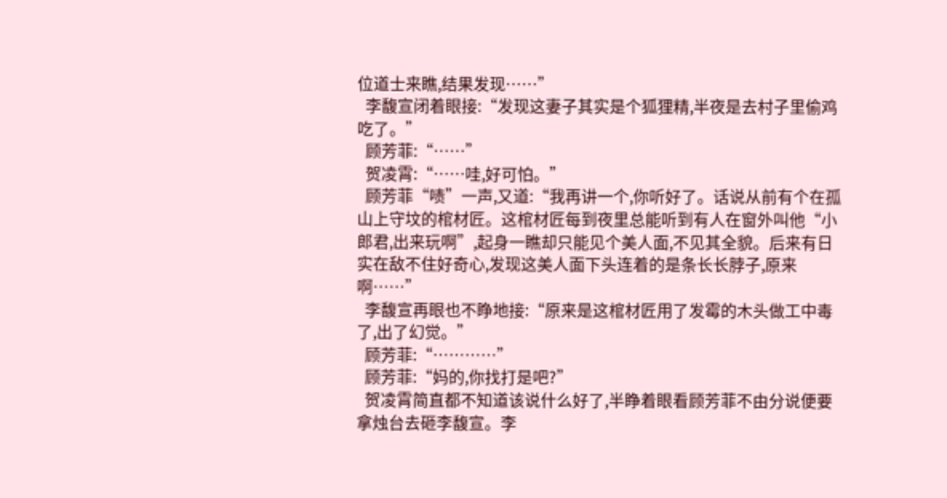位道士来瞧,结果发现……”
  李馥宣闭着眼接:“发现这妻子其实是个狐狸精,半夜是去村子里偷鸡吃了。”
  顾芳菲:“……”
  贺凌霄:“……哇,好可怕。”
  顾芳菲“啧”一声,又道:“我再讲一个,你听好了。话说从前有个在孤山上守坟的棺材匠。这棺材匠每到夜里总能听到有人在窗外叫他“小郎君,出来玩啊”,起身一瞧却只能见个美人面,不见其全貌。后来有日实在敌不住好奇心,发现这美人面下头连着的是条长长脖子,原来啊……”
  李馥宣再眼也不睁地接:“原来是这棺材匠用了发霉的木头做工中毒了,出了幻觉。”
  顾芳菲:“…………”
  顾芳菲:“妈的,你找打是吧?”
  贺凌霄简直都不知道该说什么好了,半睁着眼看顾芳菲不由分说便要拿烛台去砸李馥宣。李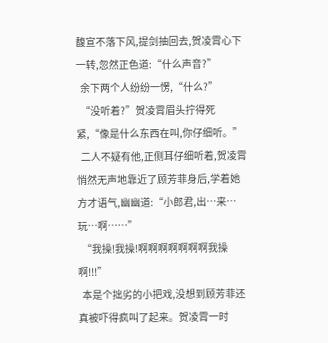馥宣不落下风,提剑抽回去,贺凌霄心下一转,忽然正色道:“什么声音?”
  余下两个人纷纷一愣,“什么?”
  “没听着?”贺凌霄眉头拧得死紧,“像是什么东西在叫,你仔细听。”
  二人不疑有他,正侧耳仔细听着,贺凌霄悄然无声地靠近了顾芳菲身后,学着她方才语气,幽幽道:“小郎君,出…来…玩…啊……”
  “我操!我操!啊啊啊啊啊啊啊我操啊!!!”
  本是个拙劣的小把戏,没想到顾芳菲还真被吓得疯叫了起来。贺凌霄一时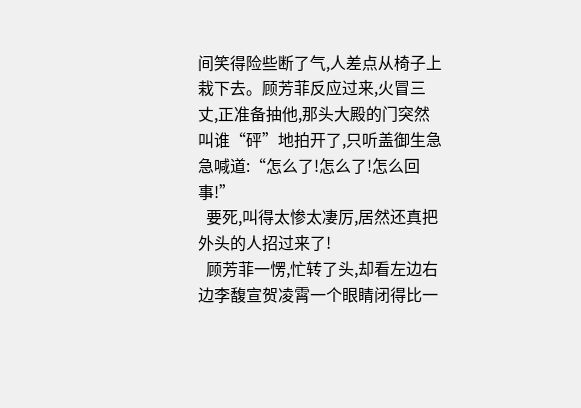间笑得险些断了气,人差点从椅子上栽下去。顾芳菲反应过来,火冒三丈,正准备抽他,那头大殿的门突然叫谁“砰”地拍开了,只听盖御生急急喊道:“怎么了!怎么了!怎么回事!”
  要死,叫得太惨太凄厉,居然还真把外头的人招过来了!
  顾芳菲一愣,忙转了头,却看左边右边李馥宣贺凌霄一个眼睛闭得比一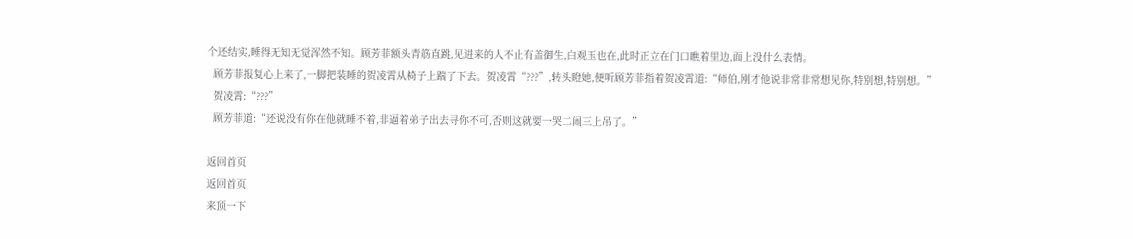个还结实,睡得无知无觉浑然不知。顾芳菲额头青筋直跳,见进来的人不止有盖御生,白观玉也在,此时正立在门口瞧着里边,面上没什么表情。
  顾芳菲报复心上来了,一脚把装睡的贺凌霄从椅子上踹了下去。贺凌霄“???”,转头瞪她,便听顾芳菲指着贺凌霄道:“师伯,刚才他说非常非常想见你,特别想,特别想。”
  贺凌霄:“???”
  顾芳菲道:“还说没有你在他就睡不着,非逼着弟子出去寻你不可,否则这就要一哭二闹三上吊了。”

返回首页
返回首页
来顶一下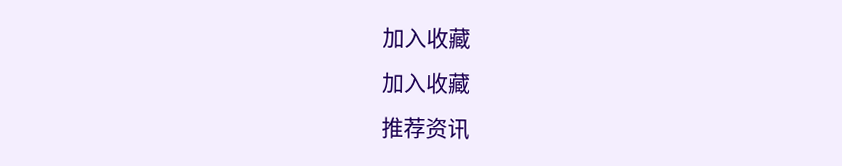加入收藏
加入收藏
推荐资讯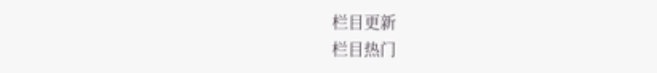栏目更新
栏目热门